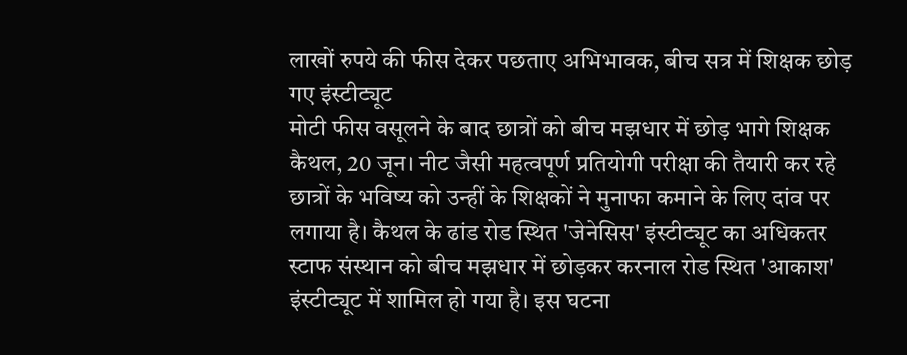लाखों रुपये की फीस देकर पछताए अभिभावक, बीच सत्र में शिक्षक छोड़ गए इंस्टीट्यूट
मोटी फीस वसूलने के बाद छात्रों को बीच मझधार में छोड़ भागे शिक्षक
कैथल, 20 जून। नीट जैसी महत्वपूर्ण प्रतियोगी परीक्षा की तैयारी कर रहे छात्रों के भविष्य को उन्हीं के शिक्षकों ने मुनाफा कमाने के लिए दांव पर लगाया है। कैथल के ढांड रोड स्थित 'जेनेसिस' इंस्टीट्यूट का अधिकतर स्टाफ संस्थान को बीच मझधार में छोड़कर करनाल रोड स्थित 'आकाश' इंस्टीट्यूट में शामिल हो गया है। इस घटना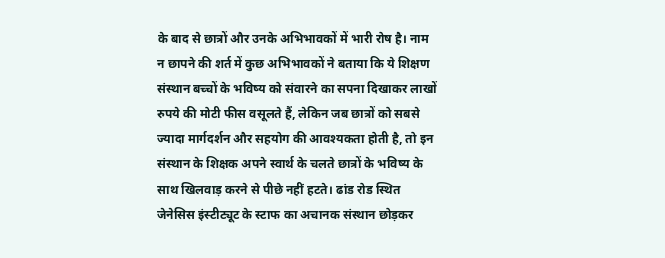के बाद से छात्रों और उनके अभिभावकों में भारी रोष है। नाम न छापने की शर्त में कुछ अभिभावकों ने बताया कि ये शिक्षण संस्थान बच्चों के भविष्य को संवारने का सपना दिखाकर लाखों रुपये की मोटी फीस वसूलते हैं, लेकिन जब छात्रों को सबसे ज्यादा मार्गदर्शन और सहयोग की आवश्यकता होती है, तो इन संस्थान के शिक्षक अपने स्वार्थ के चलते छात्रों के भविष्य के साथ खिलवाड़ करने से पीछे नहीं हटते। ढांड रोड स्थित जेनेसिस इंस्टीट्यूट के स्टाफ का अचानक संस्थान छोड़कर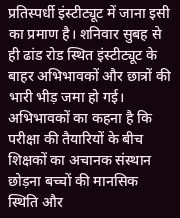प्रतिस्पर्धी इंस्टीट्यूट में जाना इसी का प्रमाण है। शनिवार सुबह से ही ढांड रोड स्थित इंस्टीट्यूट के बाहर अभिभावकों और छात्रों की भारी भीड़ जमा हो गई। अभिभावकों का कहना है कि परीक्षा की तैयारियों के बीच शिक्षकों का अचानक संस्थान छोड़ना बच्चों की मानसिक स्थिति और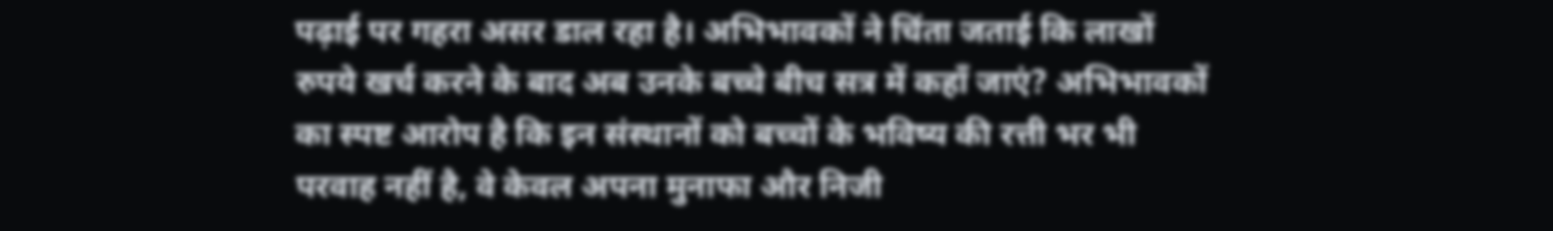पढ़ाई पर गहरा असर डाल रहा है। अभिभावकों ने चिंता जताई कि लाखों रुपये खर्च करने के बाद अब उनके बच्चे बीच सत्र में कहाँ जाएं? अभिभावकों का स्पष्ट आरोप है कि इन संस्थानों को बच्चों के भविष्य की रत्ती भर भी परवाह नहीं है, वे केवल अपना मुनाफा और निजी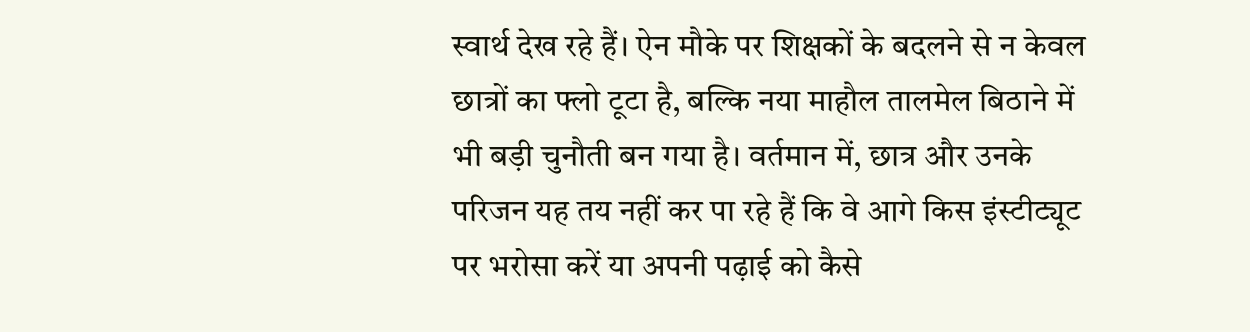स्वार्थ देख रहे हैं। ऐन मौके पर शिक्षकों के बदलने से न केवल छात्रों का फ्लो टूटा है, बल्कि नया माहौल तालमेल बिठाने में भी बड़ी चुनौती बन गया है। वर्तमान में, छात्र और उनके परिजन यह तय नहीं कर पा रहे हैं कि वे आगे किस इंस्टीट्यूट पर भरोसा करें या अपनी पढ़ाई को कैसे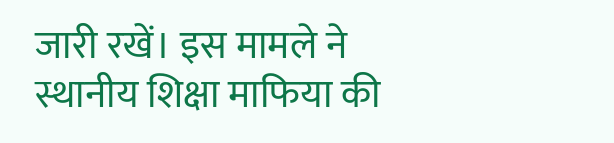जारी रखें। इस मामले ने स्थानीय शिक्षा माफिया की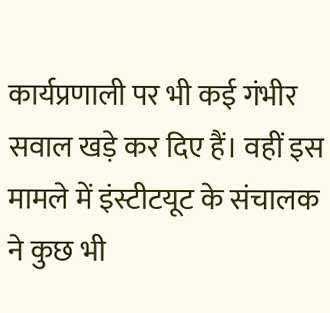कार्यप्रणाली पर भी कई गंभीर सवाल खड़े कर दिए हैं। वहीं इस मामले में इंस्टीटयूट के संचालक ने कुछ भी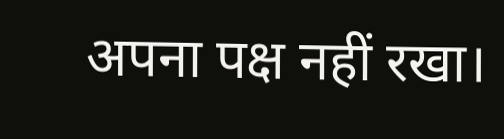अपना पक्ष नहीं रखा।